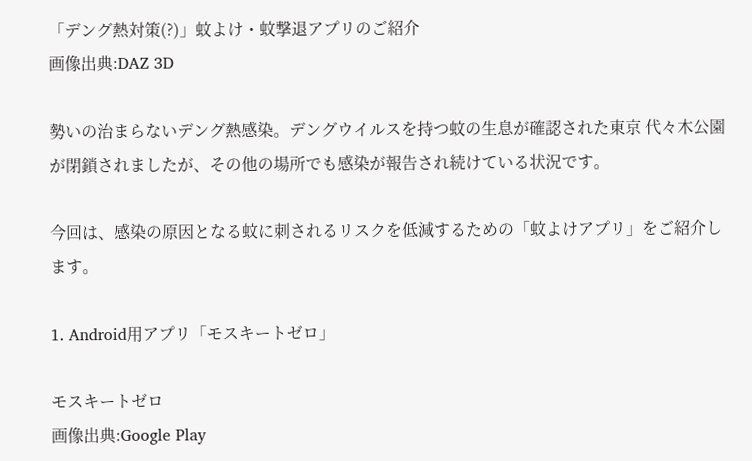「デング熱対策(?)」蚊よけ・蚊撃退アプリのご紹介
画像出典:DAZ 3D

勢いの治まらないデング熱感染。デングウイルスを持つ蚊の生息が確認された東京 代々木公園が閉鎖されましたが、その他の場所でも感染が報告され続けている状況です。

今回は、感染の原因となる蚊に刺されるリスクを低減するための「蚊よけアプリ」をご紹介します。

1. Android用アプリ「モスキートゼロ」

モスキートゼロ
画像出典:Google Play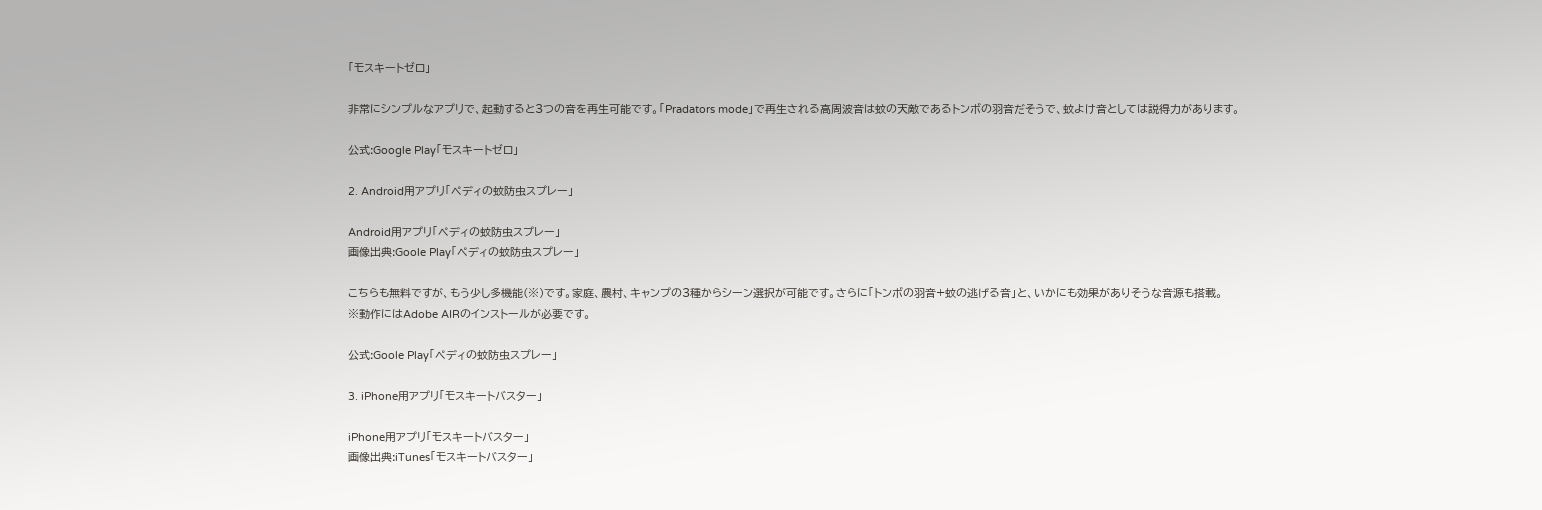「モスキートゼロ」

非常にシンプルなアプリで、起動すると3つの音を再生可能です。「Pradators mode」で再生される高周波音は蚊の天敵であるトンボの羽音だそうで、蚊よけ音としては説得力があります。

公式:Google Play「モスキートゼロ」

2. Android用アプリ「ペディの蚊防虫スプレー」

Android用アプリ「ペディの蚊防虫スプレー」
画像出典:Goole Play「ペディの蚊防虫スプレー」

こちらも無料ですが、もう少し多機能(※)です。家庭、農村、キャンプの3種からシーン選択が可能です。さらに「トンボの羽音+蚊の逃げる音」と、いかにも効果がありそうな音源も搭載。
※動作にはAdobe AIRのインストールが必要です。

公式:Goole Play「ペディの蚊防虫スプレー」

3. iPhone用アプリ「モスキートバスター」

iPhone用アプリ「モスキートバスター」
画像出典:iTunes「モスキートバスター」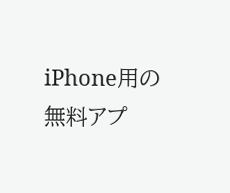iPhone用の無料アプ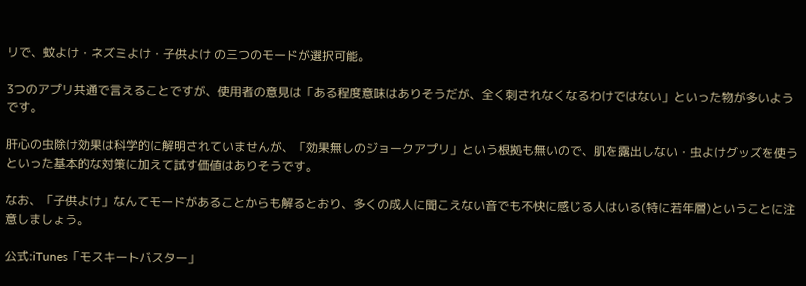リで、蚊よけ・ネズミよけ・子供よけ の三つのモードが選択可能。

3つのアプリ共通で言えることですが、使用者の意見は「ある程度意味はありそうだが、全く刺されなくなるわけではない」といった物が多いようです。

肝心の虫除け効果は科学的に解明されていませんが、「効果無しのジョークアプリ」という根拠も無いので、肌を露出しない・虫よけグッズを使うといった基本的な対策に加えて試す価値はありそうです。

なお、「子供よけ」なんてモードがあることからも解るとおり、多くの成人に聞こえない音でも不快に感じる人はいる(特に若年層)ということに注意しましょう。

公式:iTunes「モスキートバスター」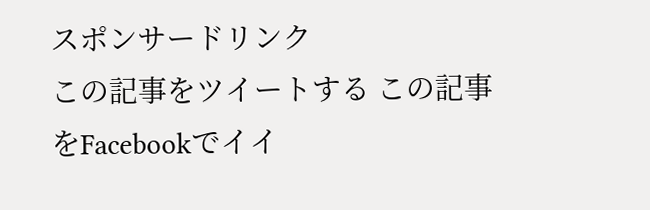スポンサードリンク
この記事をツイートする この記事をFacebookでイイ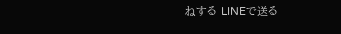ねする LINEで送る